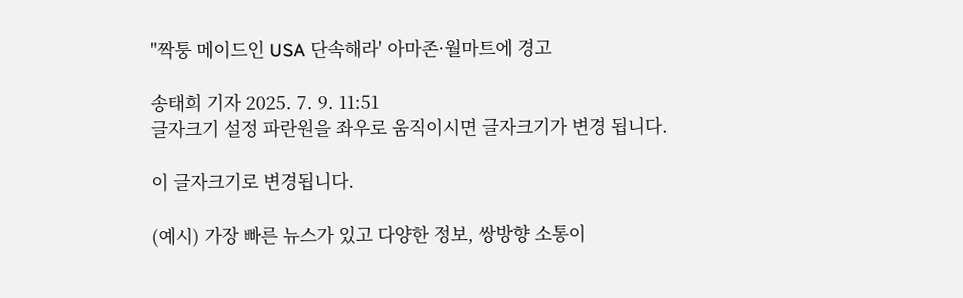"짝퉁 메이드인 USA 단속해라' 아마존·월마트에 경고

송태희 기자 2025. 7. 9. 11:51
글자크기 설정 파란원을 좌우로 움직이시면 글자크기가 변경 됩니다.

이 글자크기로 변경됩니다.

(예시) 가장 빠른 뉴스가 있고 다양한 정보, 쌍방향 소통이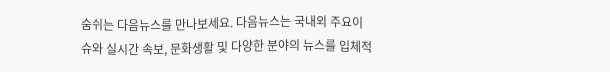숨쉬는 다음뉴스를 만나보세요. 다음뉴스는 국내외 주요이슈와 실시간 속보, 문화생활 및 다양한 분야의 뉴스를 입체적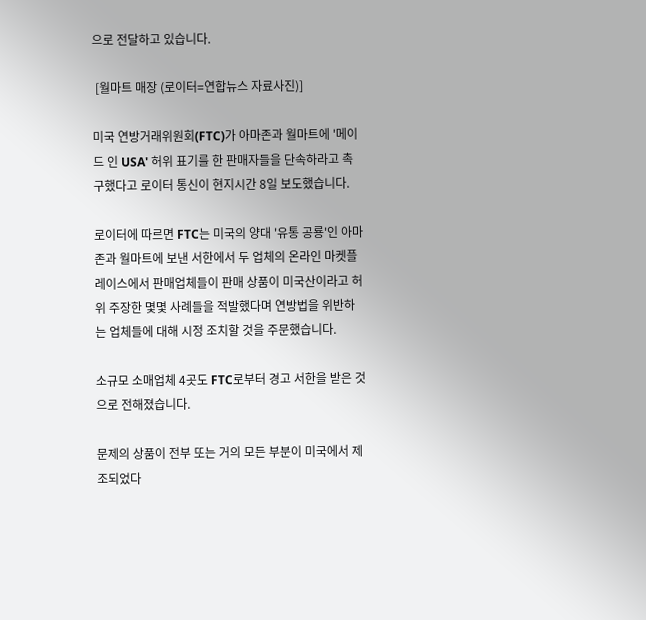으로 전달하고 있습니다.

 [월마트 매장 (로이터=연합뉴스 자료사진)]

미국 연방거래위원회(FTC)가 아마존과 월마트에 '메이드 인 USA' 허위 표기를 한 판매자들을 단속하라고 촉구했다고 로이터 통신이 현지시간 8일 보도했습니다.

로이터에 따르면 FTC는 미국의 양대 '유통 공룡'인 아마존과 월마트에 보낸 서한에서 두 업체의 온라인 마켓플레이스에서 판매업체들이 판매 상품이 미국산이라고 허위 주장한 몇몇 사례들을 적발했다며 연방법을 위반하는 업체들에 대해 시정 조치할 것을 주문했습니다.

소규모 소매업체 4곳도 FTC로부터 경고 서한을 받은 것으로 전해졌습니다.

문제의 상품이 전부 또는 거의 모든 부분이 미국에서 제조되었다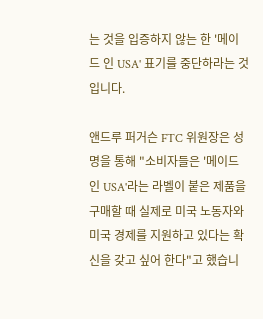는 것을 입증하지 않는 한 '메이드 인 USA' 표기를 중단하라는 것입니다.

앤드루 퍼거슨 FTC 위원장은 성명을 통해 "소비자들은 '메이드 인 USA'라는 라벨이 붙은 제품을 구매할 때 실제로 미국 노동자와 미국 경제를 지원하고 있다는 확신을 갖고 싶어 한다"고 했습니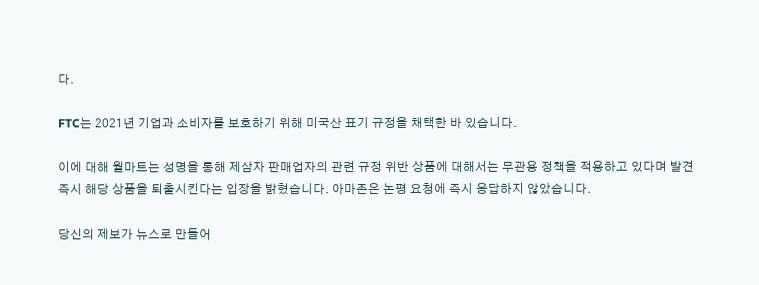다.

FTC는 2021년 기업과 소비자를 보호하기 위해 미국산 표기 규정을 채택한 바 있습니다.

이에 대해 월마트는 성명을 통해 제삼자 판매업자의 관련 규정 위반 상품에 대해서는 무관용 정책을 적용하고 있다며 발견 즉시 해당 상품을 퇴출시킨다는 입장을 밝혔습니다. 아마존은 논평 요청에 즉시 응답하지 않았습니다.

당신의 제보가 뉴스로 만들어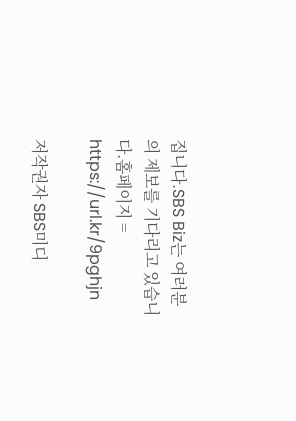집니다.SBS Biz는 여러분의 제보를 기다리고 있습니다.홈페이지 = https://url.kr/9pghjn

저작권자 SBS미디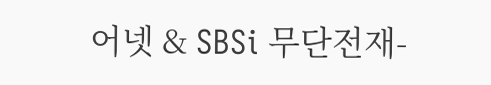어넷 & SBSi 무단전재-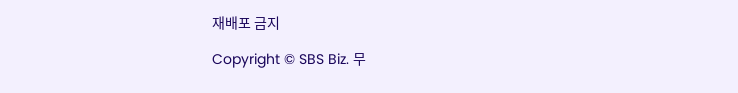재배포 금지

Copyright © SBS Biz. 무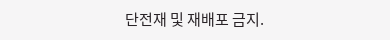단전재 및 재배포 금지.